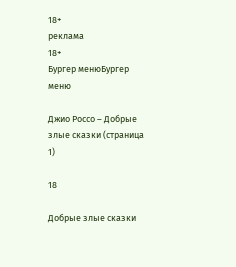18+
реклама
18+
Бургер менюБургер меню

Джио Россо – Добрые злые сказки (страница 1)

18

Добрые злые сказки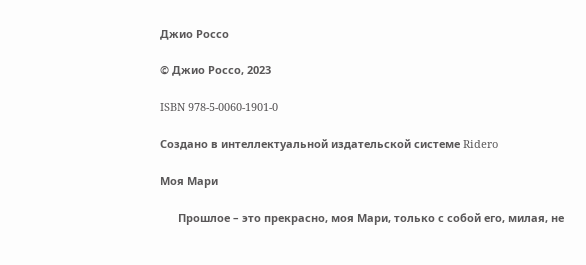Джио Россо

© Джио Россо, 2023

ISBN 978-5-0060-1901-0

Создано в интеллектуальной издательской системе Ridero

Моя Мари

      Прошлое – это прекрасно, моя Мари, только с собой его, милая, не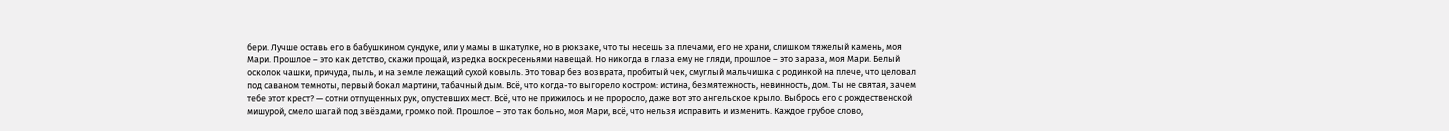бери. Лучше оставь его в бабушкином сундуке, или у мамы в шкатулке, но в рюкзаке, что ты несешь за плечами, его не храни, слишком тяжелый камень, моя Мари. Прошлое – это как детство, скажи прощай, изредка воскресеньями навещай. Но никогда в глаза ему не гляди, прошлое – это зараза, моя Мари. Белый осколок чашки, причуда, пыль, и на земле лежащий сухой ковыль. Это товар без возврата, пробитый чек, смуглый мальчишка с родинкой на плече, что целовал под саваном темноты, первый бокал мартини, табачный дым. Всё, что когда-то выгорело костром: истина, безмятежность, невинность, дом. Ты не святая, зачем тебе этот крест? — сотни отпущенных рук, опустевших мест. Всё, что не прижилось и не проросло, даже вот это ангельское крыло. Выбрось его с рождественской мишурой, смело шагай под звёздами, громко пой. Прошлое – это так больно, моя Мари, всё, что нельзя исправить и изменить. Каждое грубое слово,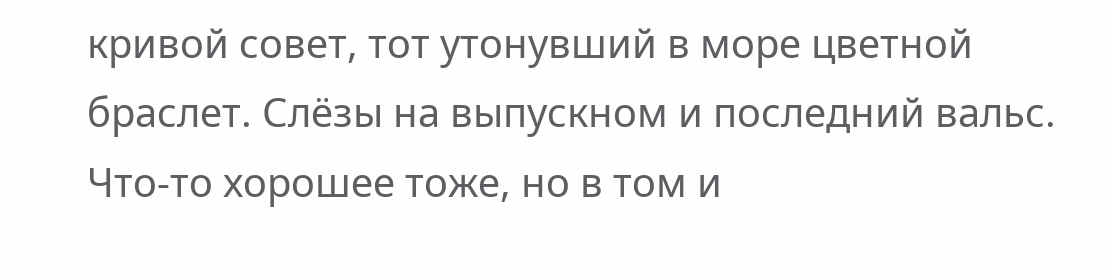кривой совет, тот утонувший в море цветной браслет. Слёзы на выпускном и последний вальс. Что-то хорошее тоже, но в том и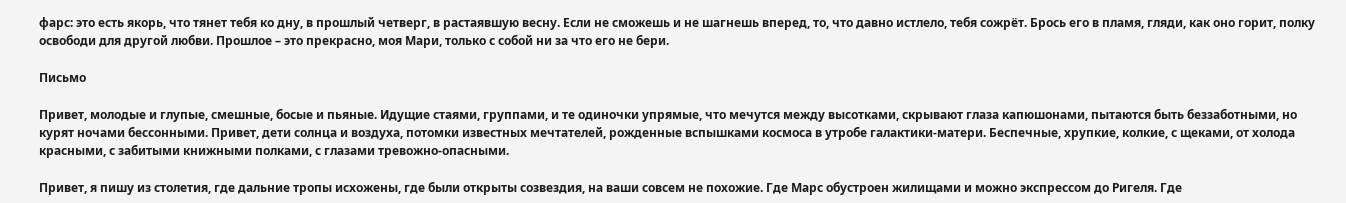фарс: это есть якорь, что тянет тебя ко дну, в прошлый четверг, в растаявшую весну. Если не сможешь и не шагнешь вперед, то, что давно истлело, тебя сожрёт. Брось его в пламя, гляди, как оно горит, полку освободи для другой любви. Прошлое – это прекрасно, моя Мари, только с собой ни за что его не бери.

Письмо

Привет, молодые и глупые, смешные, босые и пьяные. Идущие стаями, группами, и те одиночки упрямые, что мечутся между высотками, скрывают глаза капюшонами, пытаются быть беззаботными, но курят ночами бессонными. Привет, дети солнца и воздуха, потомки известных мечтателей, рожденные вспышками космоса в утробе галактики-матери. Беспечные, хрупкие, колкие, с щеками, от холода красными, с забитыми книжными полками, с глазами тревожно-опасными.

Привет, я пишу из столетия, где дальние тропы исхожены, где были открыты созвездия, на ваши совсем не похожие. Где Марс обустроен жилищами и можно экспрессом до Ригеля. Где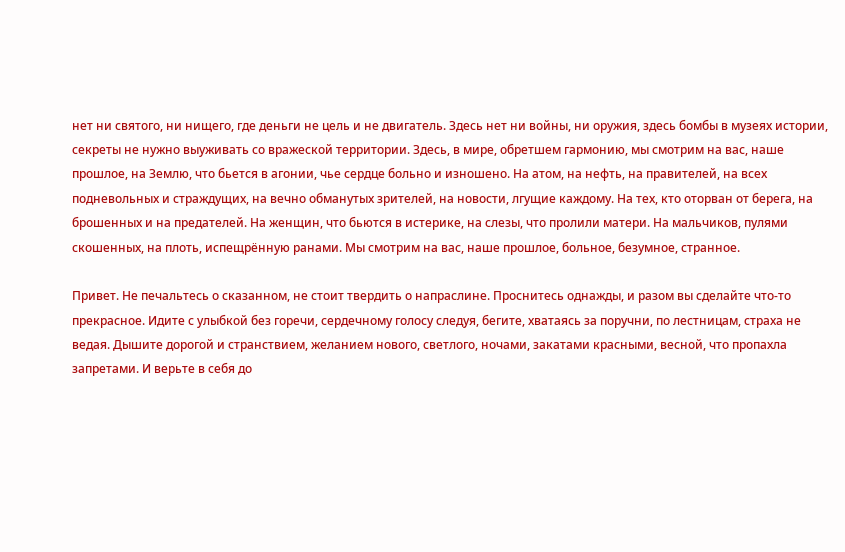нет ни святого, ни нищего, где деньги не цель и не двигатель. Здесь нет ни войны, ни оружия, здесь бомбы в музеях истории, секреты не нужно выуживать со вражеской территории. Здесь, в мире, обретшем гармонию, мы смотрим на вас, наше прошлое, на Землю, что бьется в агонии, чье сердце больно и изношено. На атом, на нефть, на правителей, на всех подневольных и страждущих, на вечно обманутых зрителей, на новости, лгущие каждому. На тех, кто оторван от берега, на брошенных и на предателей. На женщин, что бьются в истерике, на слезы, что пролили матери. На мальчиков, пулями скошенных, на плоть, испещрённую ранами. Мы смотрим на вас, наше прошлое, больное, безумное, странное.

Привет. Не печальтесь о сказанном, не стоит твердить о напраслине. Проснитесь однажды, и разом вы сделайте что-то прекрасное. Идите с улыбкой без горечи, сердечному голосу следуя, бегите, хватаясь за поручни, по лестницам, страха не ведая. Дышите дорогой и странствием, желанием нового, светлого, ночами, закатами красными, весной, что пропахла запретами. И верьте в себя до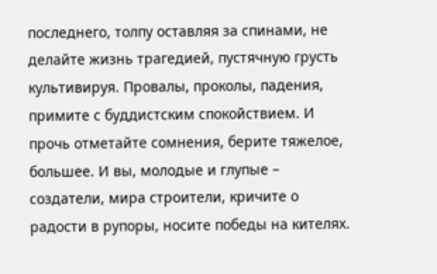последнего, толпу оставляя за спинами, не делайте жизнь трагедией, пустячную грусть культивируя. Провалы, проколы, падения, примите с буддистским спокойствием. И прочь отметайте сомнения, берите тяжелое, большее. И вы, молодые и глупые – создатели, мира строители, кричите о радости в рупоры, носите победы на кителях.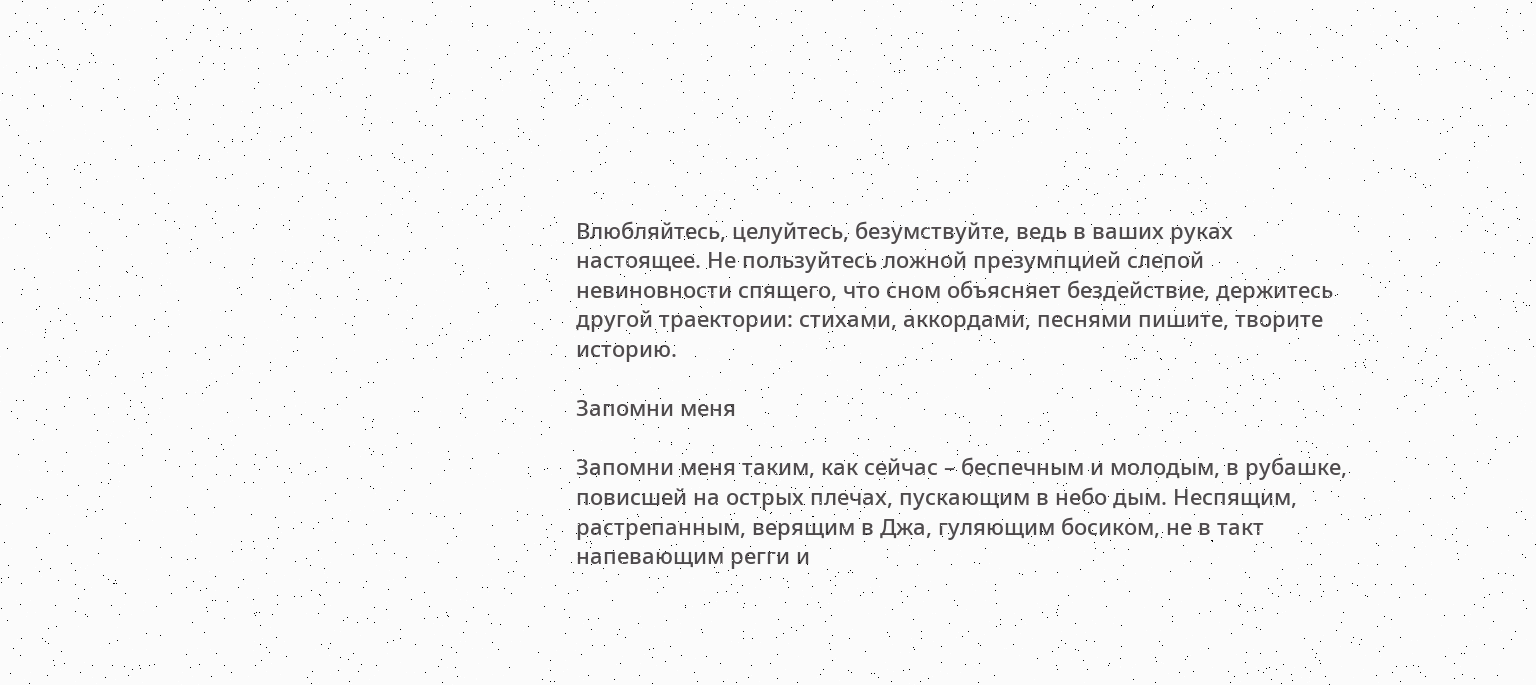Влюбляйтесь, целуйтесь, безумствуйте, ведь в ваших руках настоящее. Не пользуйтесь ложной презумпцией слепой невиновности спящего, что сном объясняет бездействие, держитесь другой траектории: стихами, аккордами, песнями пишите, творите историю.

Запомни меня

Запомни меня таким, как сейчас – беспечным и молодым, в рубашке, повисшей на острых плечах, пускающим в небо дым. Неспящим, растрепанным, верящим в Джа, гуляющим босиком, не в такт напевающим регги и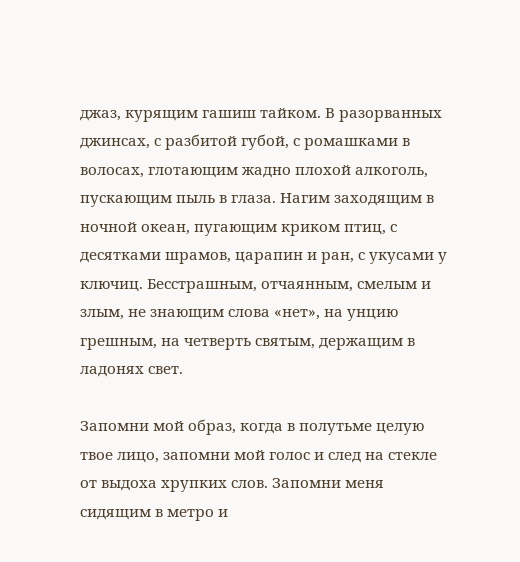джаз, курящим гашиш тайком. В разорванных джинсах, с разбитой губой, с ромашками в волосах, глотающим жадно плохой алкоголь, пускающим пыль в глаза. Нагим заходящим в ночной океан, пугающим криком птиц, с десятками шрамов, царапин и ран, с укусами у ключиц. Бесстрашным, отчаянным, смелым и злым, не знающим слова «нет», на унцию грешным, на четверть святым, держащим в ладонях свет.

Запомни мой образ, когда в полутьме целую твое лицо, запомни мой голос и след на стекле от выдоха хрупких слов. Запомни меня сидящим в метро и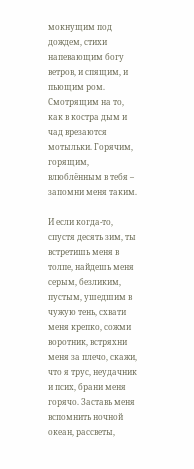мокнущим под дождем, стихи напевающим богу ветров, и спящим, и пьющим ром. Смотрящим на то, как в костра дым и чад врезаются мотыльки. Горячим, горящим, влюблённым в тебя – запомни меня таким.

И если когда-то, спустя десять зим, ты встретишь меня в толпе, найдешь меня серым, безликим, пустым, ушедшим в чужую тень, схвати меня крепко, сожми воротник, встряхни меня за плечо, скажи, что я трус, неудачник и псих, брани меня горячо. Заставь меня вспомнить ночной океан, рассветы,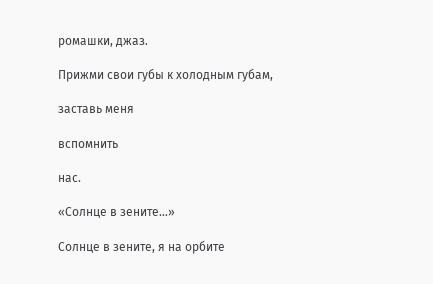ромашки, джаз.

Прижми свои губы к холодным губам,

заставь меня

вспомнить

нас.

«Солнце в зените…»

Солнце в зените, я на орбите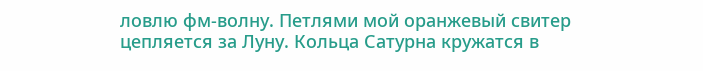ловлю фм-волну. Петлями мой оранжевый свитер цепляется за Луну. Кольца Сатурна кружатся в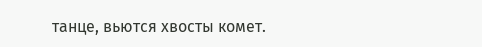танце, вьются хвосты комет.